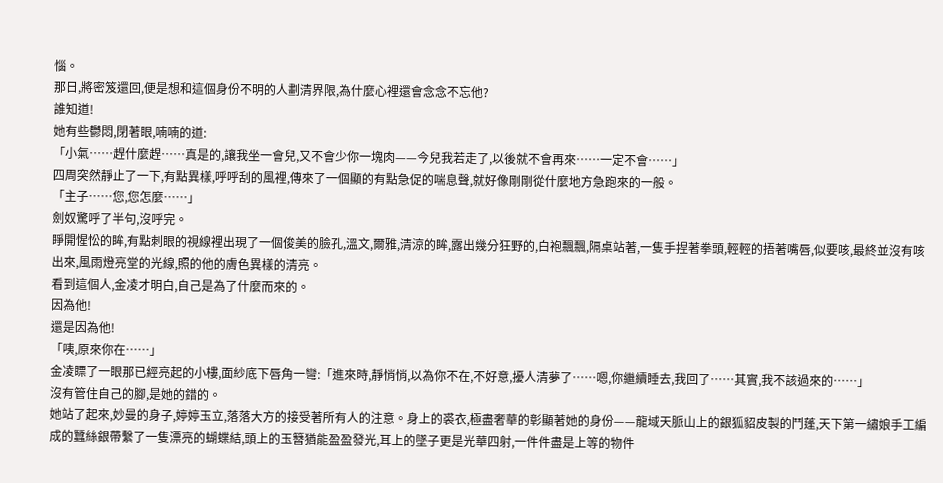惱。
那日,將密笈還回,便是想和這個身份不明的人劃清界限,為什麼心裡還會念念不忘他?
誰知道!
她有些鬱悶,閉著眼,喃喃的道:
「小氣……趕什麼趕……真是的,讓我坐一會兒,又不會少你一塊肉——今兒我若走了,以後就不會再來……一定不會……」
四周突然靜止了一下,有點異樣,呼呼刮的風裡,傳來了一個顯的有點急促的喘息聲,就好像剛剛從什麼地方急跑來的一般。
「主子……您,您怎麼……」
劍奴驚呼了半句,沒呼完。
睜開惺忪的眸,有點刺眼的視線裡出現了一個俊美的臉孔,溫文,爾雅,清涼的眸,露出幾分狂野的,白袍飄飄,隔桌站著,一隻手捏著拳頭,輕輕的捂著嘴唇,似要咳,最終並沒有咳出來,風雨燈亮堂的光線,照的他的膚色異樣的清亮。
看到這個人,金凌才明白,自己是為了什麼而來的。
因為他!
還是因為他!
「咦,原來你在……」
金凌瞟了一眼那已經亮起的小樓,面紗底下唇角一彎:「進來時,靜悄悄,以為你不在,不好意,擾人清夢了……嗯,你繼續睡去,我回了……其實,我不該過來的……」
沒有管住自己的腳,是她的錯的。
她站了起來,妙曼的身子,婷婷玉立,落落大方的接受著所有人的注意。身上的裘衣,極盡奢華的彰顯著她的身份——龍域天脈山上的銀狐貂皮製的鬥蓬,天下第一繡娘手工編成的蠶絲銀帶繫了一隻漂亮的蝴蝶結,頭上的玉簪猶能盈盈發光,耳上的墜子更是光華四射,一件件盡是上等的物件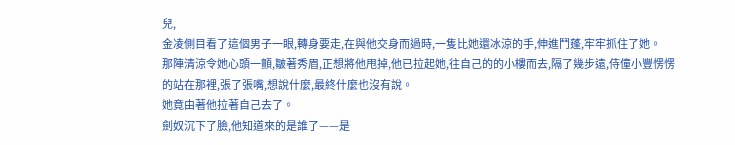兒,
金凌側目看了這個男子一眼,轉身要走,在與他交身而過時,一隻比她還冰涼的手,伸進鬥蓬,牢牢抓住了她。
那陣清涼令她心頭一顫,皺著秀眉,正想將他甩掉,他已拉起她,往自己的的小樓而去,隔了幾步遠,侍僮小豐愣愣的站在那裡,張了張嘴,想說什麼,最終什麼也沒有說。
她竟由著他拉著自己去了。
劍奴沉下了臉,他知道來的是誰了——是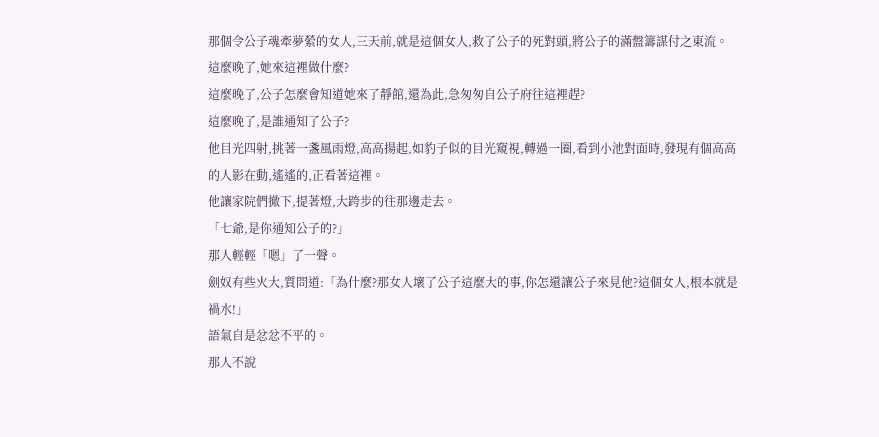那個令公子魂牽夢縈的女人,三天前,就是這個女人,救了公子的死對頭,將公子的滿盤籌謀付之東流。
這麼晚了,她來這裡做什麼?
這麼晚了,公子怎麼會知道她來了靜館,還為此,急匆匆自公子府往這裡趕?
這麼晚了,是誰通知了公子?
他目光四射,挑著一盞風雨燈,高高揚起,如豹子似的目光窺視,轉過一圈,看到小池對面時,發現有個高高的人影在動,遙遙的,正看著這裡。
他讓家院們撤下,提著燈,大跨步的往那邊走去。
「七爺,是你通知公子的?」
那人輕輕「嗯」了一聲。
劍奴有些火大,質問道:「為什麼?那女人壞了公子這麼大的事,你怎還讓公子來見他?這個女人,根本就是禍水!」
語氣自是忿忿不平的。
那人不說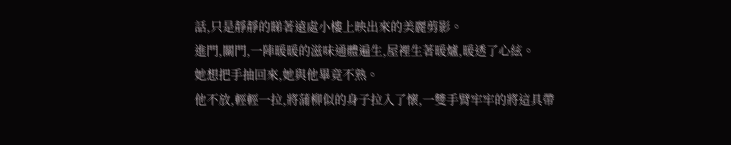話,只是靜靜的睇著遠處小樓上映出來的美麗剪影。
進門,關門,一陣暖暖的滋味通體遍生,屋裡生著暖爐,暖透了心絃。
她想把手抽回來,她與他畢竟不熟。
他不放,輕輕一拉,將蒲柳似的身子拉入了懷,一雙手臂牢牢的將這具帶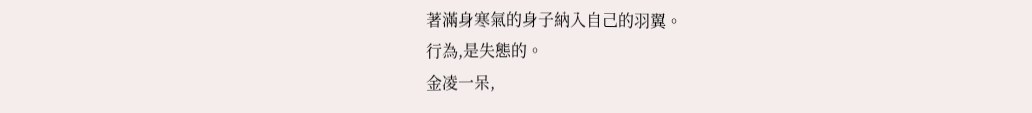著滿身寒氣的身子納入自己的羽翼。
行為,是失態的。
金凌一呆,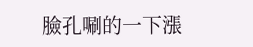臉孔唰的一下漲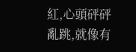紅,心頭砰砰亂跳,就像有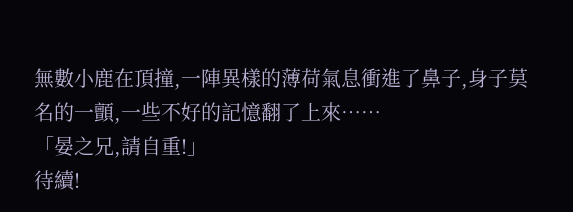無數小鹿在頂撞,一陣異樣的薄荷氣息衝進了鼻子,身子莫名的一顫,一些不好的記憶翻了上來……
「晏之兄,請自重!」
待續!